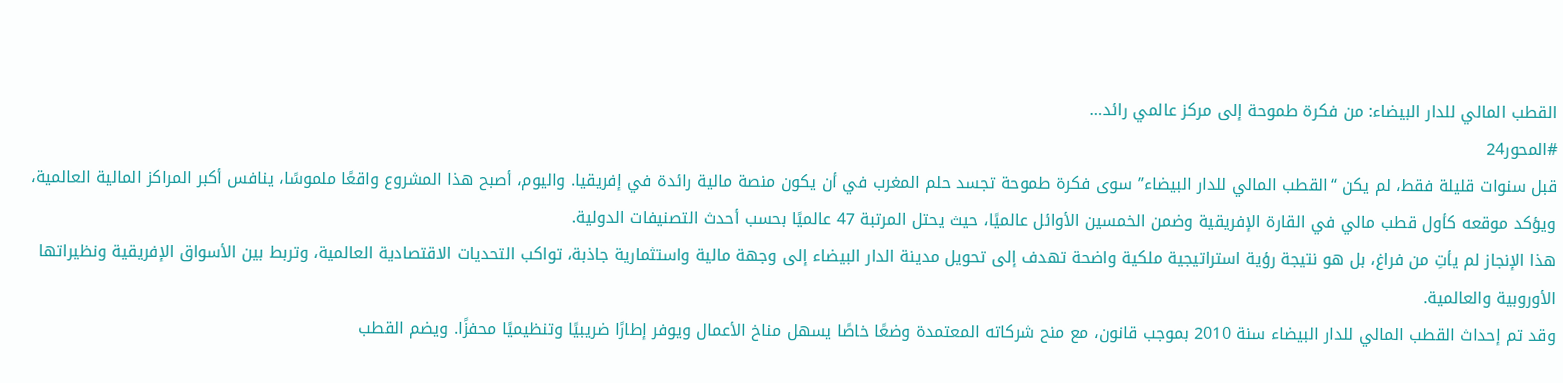القطب المالي للدار البيضاء: من فكرة طموحة إلى مركز عالمي رائد…
#المحور24
قبل سنوات قليلة فقط، لم يكن “القطب المالي للدار البيضاء” سوى فكرة طموحة تجسد حلم المغرب في أن يكون منصة مالية رائدة في إفريقيا. واليوم، أصبح هذا المشروع واقعًا ملموسًا، ينافس أكبر المراكز المالية العالمية، ويؤكد موقعه كأول قطب مالي في القارة الإفريقية وضمن الخمسين الأوائل عالميًا، حيث يحتل المرتبة 47 عالميًا بحسب أحدث التصنيفات الدولية.
هذا الإنجاز لم يأتِ من فراغ، بل هو نتيجة رؤية استراتيجية ملكية واضحة تهدف إلى تحويل مدينة الدار البيضاء إلى وجهة مالية واستثمارية جاذبة، تواكب التحديات الاقتصادية العالمية، وتربط بين الأسواق الإفريقية ونظيراتها الأوروبية والعالمية.
وقد تم إحداث القطب المالي للدار البيضاء سنة 2010 بموجب قانون، مع منح شركاته المعتمدة وضعًا خاصًا يسهل مناخ الأعمال ويوفر إطارًا ضريبيًا وتنظيميًا محفزًا. ويضم القطب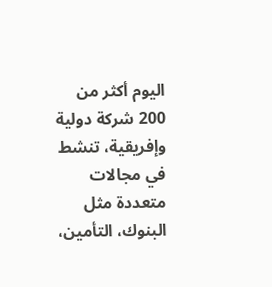اليوم أكثر من 200 شركة دولية وإفريقية، تنشط في مجالات متعددة مثل البنوك، التأمين،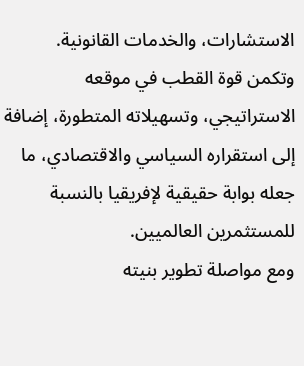الاستشارات، والخدمات القانونية.
وتكمن قوة القطب في موقعه الاستراتيجي، وتسهيلاته المتطورة، إضافة إلى استقراره السياسي والاقتصادي، ما جعله بوابة حقيقية لإفريقيا بالنسبة للمستثمرين العالميين.
ومع مواصلة تطوير بنيته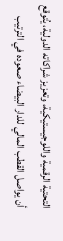التحتية الرقمية واللوجيستيكية، وتعزيز شراكاته الدولية، يُتوقع أن يواصل القطب المالي للدار البيضاء صعوده في الترتيب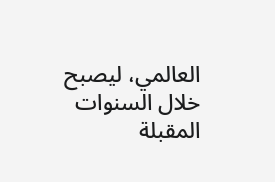العالمي، ليصبح خلال السنوات المقبلة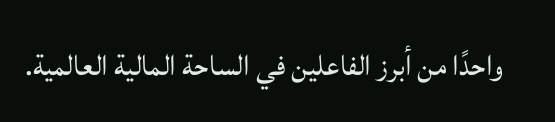واحدًا من أبرز الفاعلين في الساحة المالية العالمية.